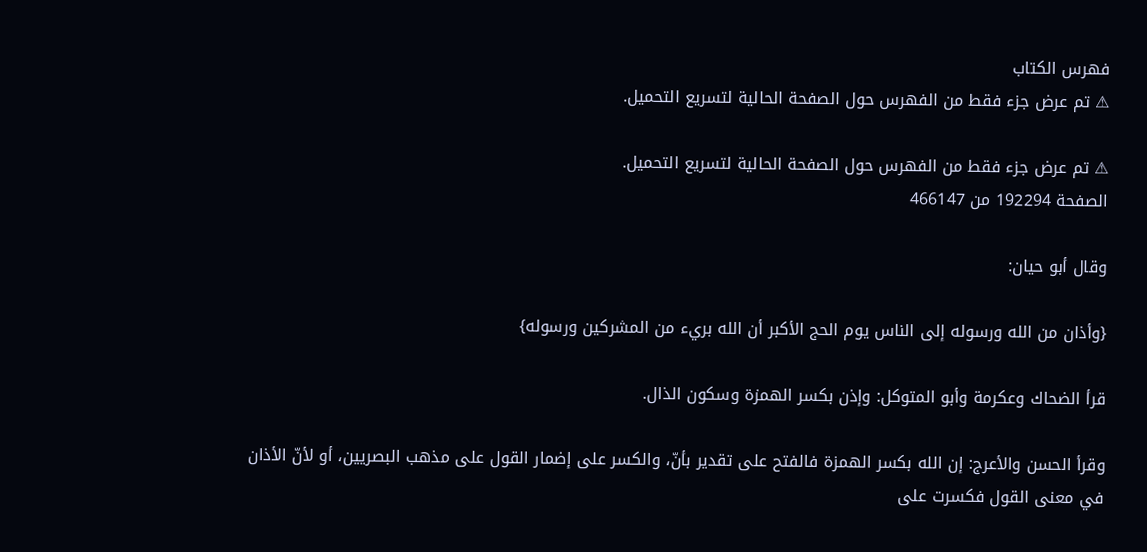فهرس الكتاب
⚠ تم عرض جزء فقط من الفهرس حول الصفحة الحالية لتسريع التحميل.

⚠ تم عرض جزء فقط من الفهرس حول الصفحة الحالية لتسريع التحميل.
الصفحة 192294 من 466147

وقال أبو حيان:

{وأذان من الله ورسوله إلى الناس يوم الحج الأكبر أن الله بريء من المشركين ورسوله}

قرأ الضحاك وعكرمة وأبو المتوكل: وإذن بكسر الهمزة وسكون الذال.

وقرأ الحسن والأعرج: إن الله بكسر الهمزة فالفتح على تقدير بأنّ، والكسر على إضمار القول على مذهب البصريين، أو لأنّ الأذان في معنى القول فكسرت على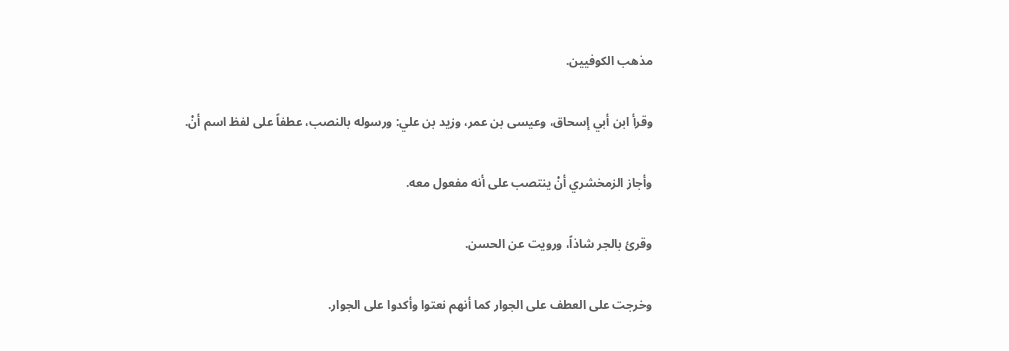مذهب الكوفيين.

وقرأ ابن أبي إسحاق، وعيسى بن عمر، وزيد بن علي: ورسوله بالنصب، عطفاً على لفظ اسم أنْ.

وأجاز الزمخشري أنْ ينتصب على أنه مفعول معه.

وقرئ بالجر شاذاً، ورويت عن الحسن.

وخرجت على العطف على الجوار كما أنهم نعتوا وأكدوا على الجوار.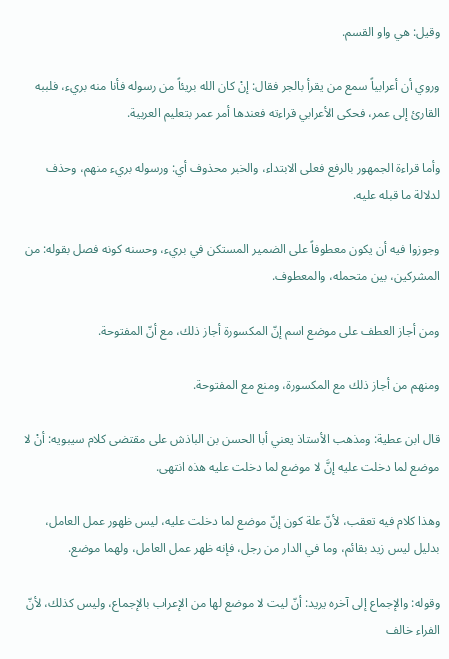وقيل: هي واو القسم.

وروي أن أعرابياً سمع من يقرأ بالجر فقال: إنْ كان الله بريئاً من رسوله فأنا منه بريء، فلببه القارئ إلى عمر، فحكى الأعرابي قراءته فعندها أمر عمر بتعليم العربية.

وأما قراءة الجمهور بالرفع فعلى الابتداء، والخبر محذوف أي: ورسوله بريء منهم، وحذف لدلالة ما قبله عليه.

وجوزوا فيه أن يكون معطوفاً على الضمير المستكن في بريء، وحسنه كونه فصل بقوله: من المشركين، بين متحمله، والمعطوف.

ومن أجاز العطف على موضع اسم إنّ المكسورة أجاز ذلك، مع أنّ المفتوحة.

ومنهم من أجاز ذلك مع المكسورة، ومنع مع المفتوحة.

قال ابن عطية: ومذهب الأستاذ يعني أبا الحسن بن الباذش على مقتضى كلام سيبويه: أنْ لا موضع لما دخلت عليه إنَّ لا موضع لما دخلت عليه هذه انتهى.

وهذا كلام فيه تعقب، لأنّ علة كون إنّ موضع لما دخلت عليه، ليس ظهور عمل العامل، بدليل ليس زيد بقائم، وما في الدار من رجل، فإنه ظهر عمل العامل، ولهما موضع.

وقوله: والإجماع إلى آخره يريد: أنّ ليت لا موضع لها من الإعراب بالإجماع، وليس كذلك، لأنّ الفراء خالف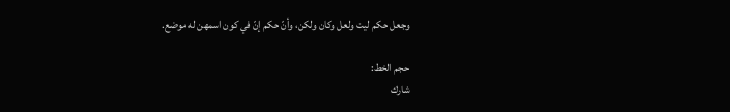وجعل حكم ليت ولعل وكان ولكن، وأنّ حكم إنّ في كون اسمهن له موضع.

حجم الخط:
شارك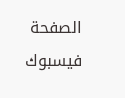الصفحة
فيسبوك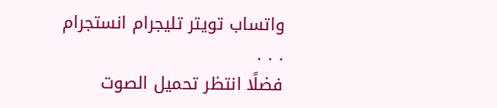واتساب تويتر تليجرام انستجرام
. . .
فضلًا انتظر تحميل الصوت